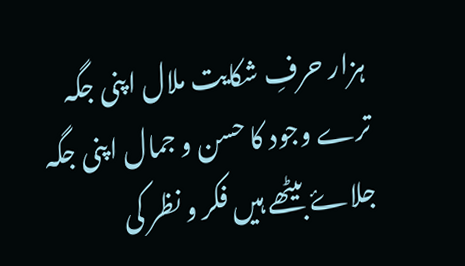ہزار حرفِ شکایت ملال اپنی جگہ
ترے وجود کا حسن و جمال اپنی جگہ
جلاۓ بیٹھے ہیں فکر و نظر کی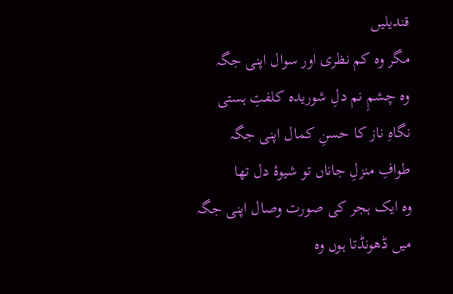قندیلیں
مگر وہ کم نظری اور سوال اپنی جگہ
وہ چشمِ نم دلِ شوریدہ کلفتِ ہستی
نگاہِ ناز کا حسنِ کمال اپنی جگہ
طوافِ منزلِ جاناں تو شیوۀ دل تھا
وہ ایک ہجر کی صورت وصال اپنی جگہ
میں ڈھونڈتا ہوں وہ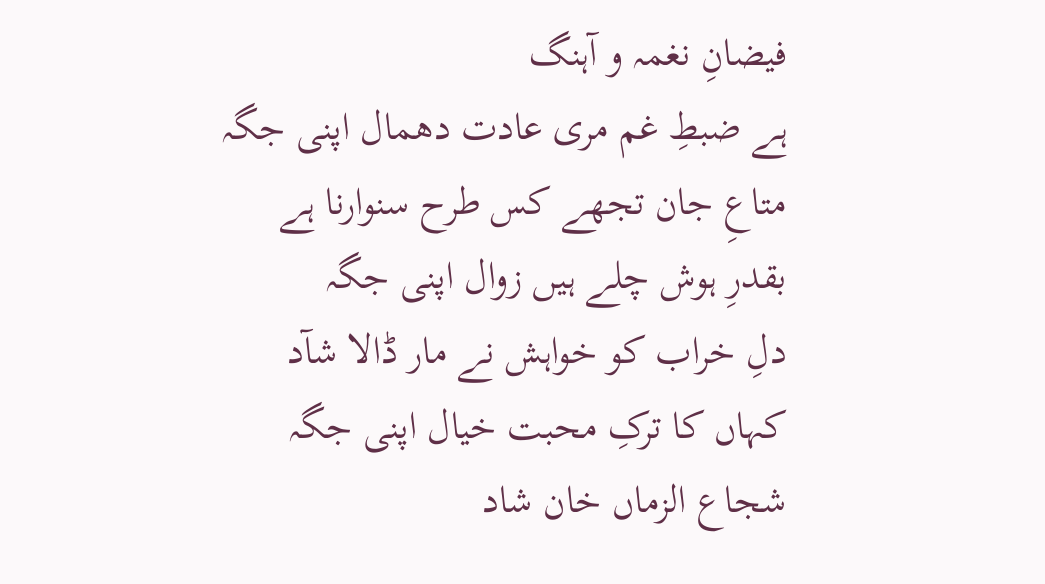فیضانِ نغمہ و آہنگ
ہے ضبطِ غم مری عادت دھمال اپنی جگہ
متاعِ جان تجھے کس طرح سنوارنا ہے
بقدرِ ہوش چلے ہیں زوال اپنی جگہ
دلِ خراب کو خواہش نے مار ڈالا شآد
کہاں کا ترکِ محبت خیال اپنی جگہ
شجاع الزماں خان شاد